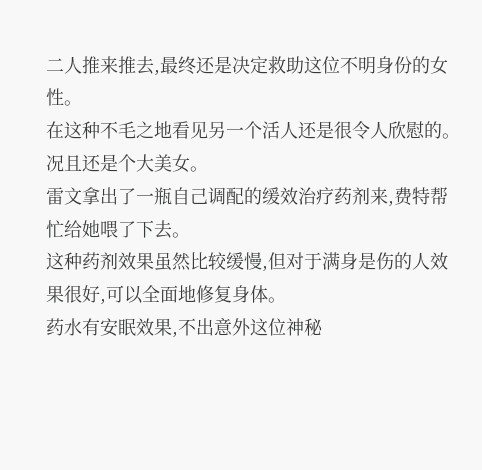二人推来推去,最终还是决定救助这位不明身份的女性。
在这种不毛之地看见另一个活人还是很令人欣慰的。
况且还是个大美女。
雷文拿出了一瓶自己调配的缓效治疗药剂来,费特帮忙给她喂了下去。
这种药剂效果虽然比较缓慢,但对于满身是伤的人效果很好,可以全面地修复身体。
药水有安眠效果,不出意外这位神秘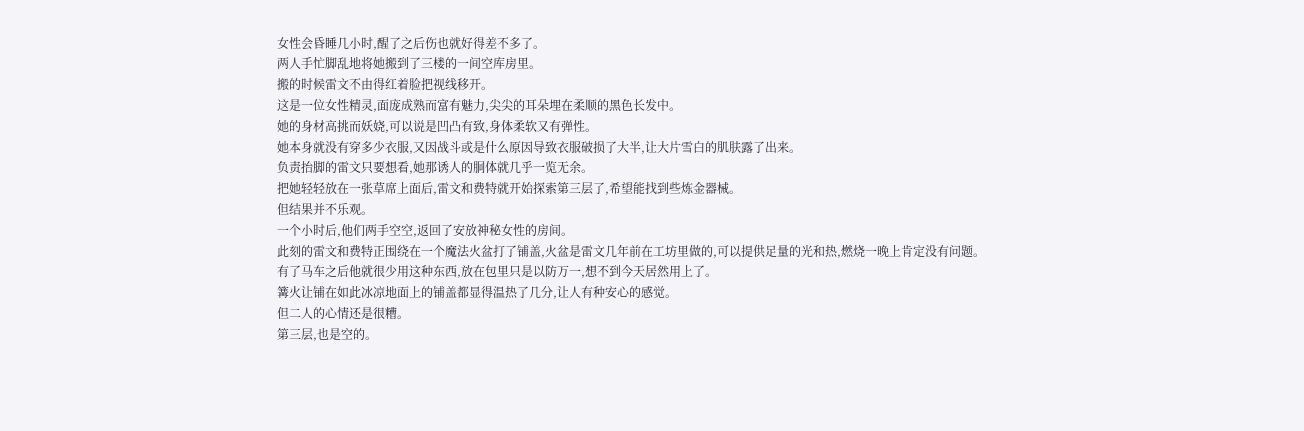女性会昏睡几小时,醒了之后伤也就好得差不多了。
两人手忙脚乱地将她搬到了三楼的一间空库房里。
搬的时候雷文不由得红着脸把视线移开。
这是一位女性精灵,面庞成熟而富有魅力,尖尖的耳朵埋在柔顺的黑色长发中。
她的身材高挑而妖娆,可以说是凹凸有致,身体柔软又有弹性。
她本身就没有穿多少衣服,又因战斗或是什么原因导致衣服破损了大半,让大片雪白的肌肤露了出来。
负责抬脚的雷文只要想看,她那诱人的胴体就几乎一览无余。
把她轻轻放在一张草席上面后,雷文和费特就开始探索第三层了,希望能找到些炼金器械。
但结果并不乐观。
一个小时后,他们两手空空,返回了安放神秘女性的房间。
此刻的雷文和费特正围绕在一个魔法火盆打了铺盖,火盆是雷文几年前在工坊里做的,可以提供足量的光和热,燃烧一晚上肯定没有问题。
有了马车之后他就很少用这种东西,放在包里只是以防万一,想不到今天居然用上了。
篝火让铺在如此冰凉地面上的铺盖都显得温热了几分,让人有种安心的感觉。
但二人的心情还是很糟。
第三层,也是空的。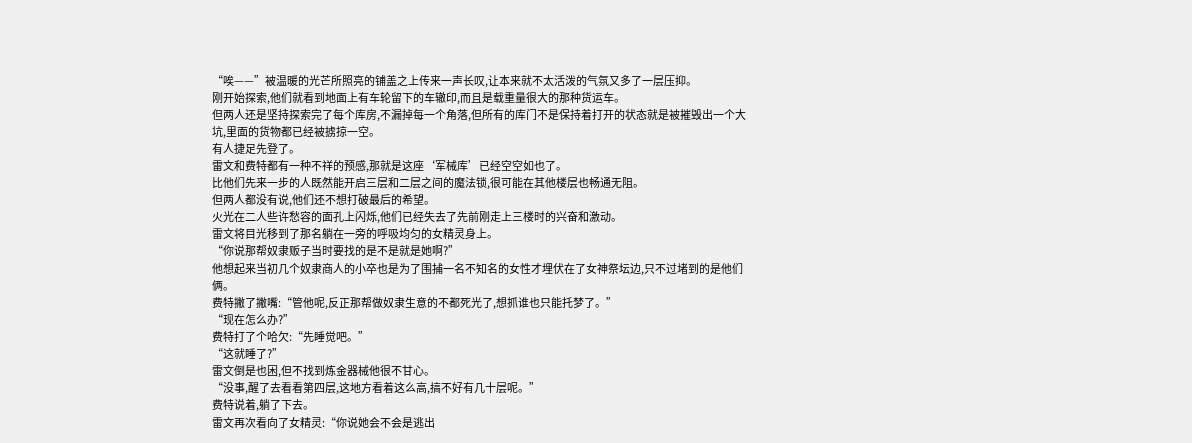“唉——”被温暖的光芒所照亮的铺盖之上传来一声长叹,让本来就不太活泼的气氛又多了一层压抑。
刚开始探索,他们就看到地面上有车轮留下的车辙印,而且是载重量很大的那种货运车。
但两人还是坚持探索完了每个库房,不漏掉每一个角落,但所有的库门不是保持着打开的状态就是被摧毁出一个大坑,里面的货物都已经被掳掠一空。
有人捷足先登了。
雷文和费特都有一种不祥的预感,那就是这座‘军械库’已经空空如也了。
比他们先来一步的人既然能开启三层和二层之间的魔法锁,很可能在其他楼层也畅通无阻。
但两人都没有说,他们还不想打破最后的希望。
火光在二人些许愁容的面孔上闪烁,他们已经失去了先前刚走上三楼时的兴奋和激动。
雷文将目光移到了那名躺在一旁的呼吸均匀的女精灵身上。
“你说那帮奴隶贩子当时要找的是不是就是她啊?”
他想起来当初几个奴隶商人的小卒也是为了围捕一名不知名的女性才埋伏在了女神祭坛边,只不过堵到的是他们俩。
费特撇了撇嘴:“管他呢,反正那帮做奴隶生意的不都死光了,想抓谁也只能托梦了。”
“现在怎么办?”
费特打了个哈欠:“先睡觉吧。”
“这就睡了?”
雷文倒是也困,但不找到炼金器械他很不甘心。
“没事,醒了去看看第四层,这地方看着这么高,搞不好有几十层呢。”
费特说着,躺了下去。
雷文再次看向了女精灵:“你说她会不会是逃出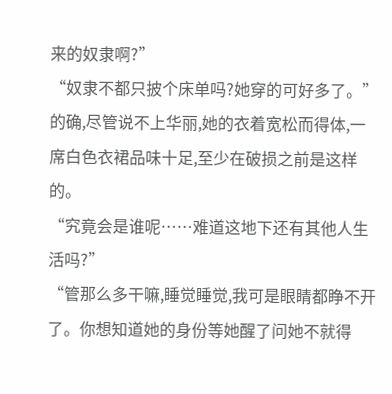来的奴隶啊?”
“奴隶不都只披个床单吗?她穿的可好多了。”
的确,尽管说不上华丽,她的衣着宽松而得体,一席白色衣裙品味十足,至少在破损之前是这样的。
“究竟会是谁呢……难道这地下还有其他人生活吗?”
“管那么多干嘛,睡觉睡觉,我可是眼睛都睁不开了。你想知道她的身份等她醒了问她不就得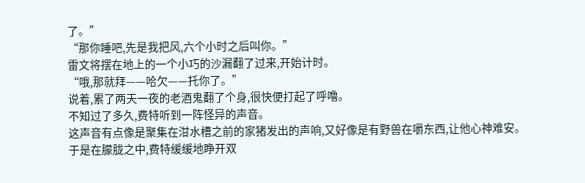了。”
“那你睡吧,先是我把风,六个小时之后叫你。”
雷文将摆在地上的一个小巧的沙漏翻了过来,开始计时。
“哦,那就拜——哈欠——托你了。”
说着,累了两天一夜的老酒鬼翻了个身,很快便打起了呼噜。
不知过了多久,费特听到一阵怪异的声音。
这声音有点像是聚集在泔水槽之前的家猪发出的声响,又好像是有野兽在嚼东西,让他心神难安。
于是在朦胧之中,费特缓缓地睁开双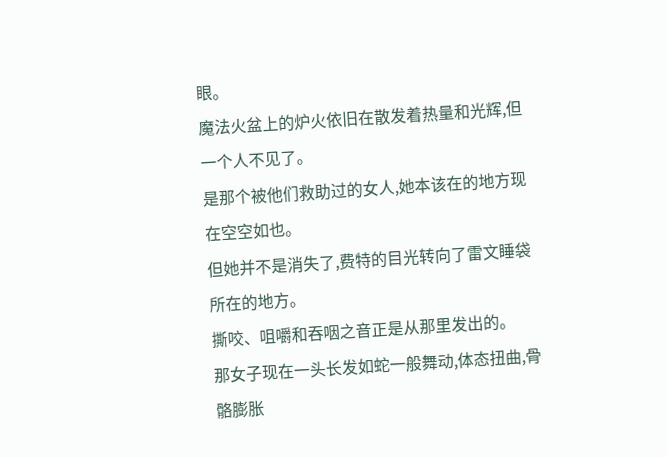眼。
魔法火盆上的炉火依旧在散发着热量和光辉,但一个人不见了。
是那个被他们救助过的女人,她本该在的地方现在空空如也。
但她并不是消失了,费特的目光转向了雷文睡袋所在的地方。
撕咬、咀嚼和吞咽之音正是从那里发出的。
那女子现在一头长发如蛇一般舞动,体态扭曲,骨骼膨胀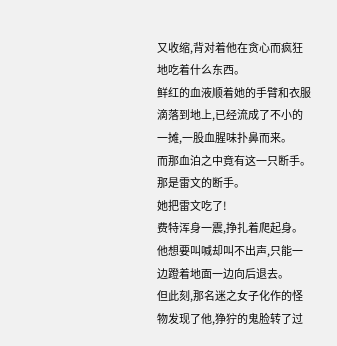又收缩,背对着他在贪心而疯狂地吃着什么东西。
鲜红的血液顺着她的手臂和衣服滴落到地上,已经流成了不小的一摊,一股血腥味扑鼻而来。
而那血泊之中竟有这一只断手。
那是雷文的断手。
她把雷文吃了!
费特浑身一震,挣扎着爬起身。
他想要叫喊却叫不出声,只能一边蹬着地面一边向后退去。
但此刻,那名迷之女子化作的怪物发现了他,狰狞的鬼脸转了过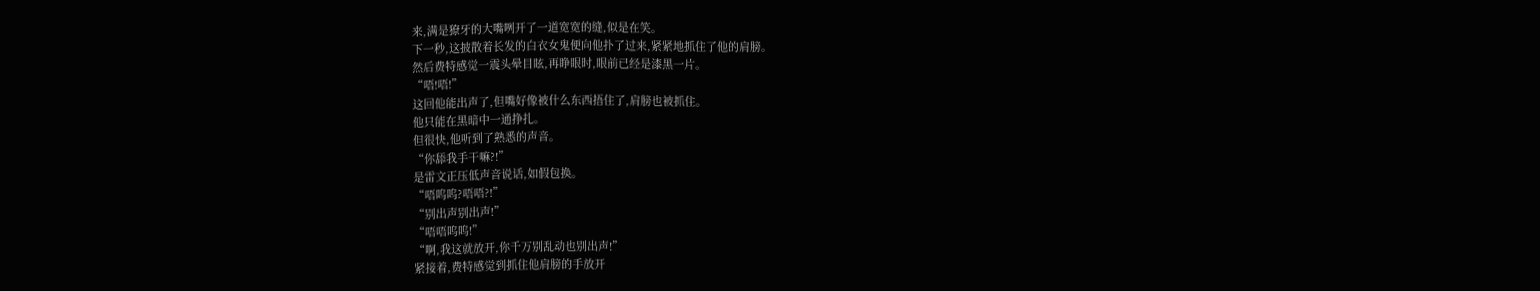来,满是獠牙的大嘴咧开了一道宽宽的缝,似是在笑。
下一秒,这披散着长发的白衣女鬼便向他扑了过来,紧紧地抓住了他的肩膀。
然后费特感觉一震头晕目眩,再睁眼时,眼前已经是漆黑一片。
“唔!唔!”
这回他能出声了,但嘴好像被什么东西捂住了,肩膀也被抓住。
他只能在黑暗中一通挣扎。
但很快,他听到了熟悉的声音。
“你舔我手干嘛?!”
是雷文正压低声音说话,如假包换。
“唔呜呜?唔唔?!”
“别出声别出声!”
“唔唔呜呜!”
“啊,我这就放开,你千万别乱动也别出声!”
紧接着,费特感觉到抓住他肩膀的手放开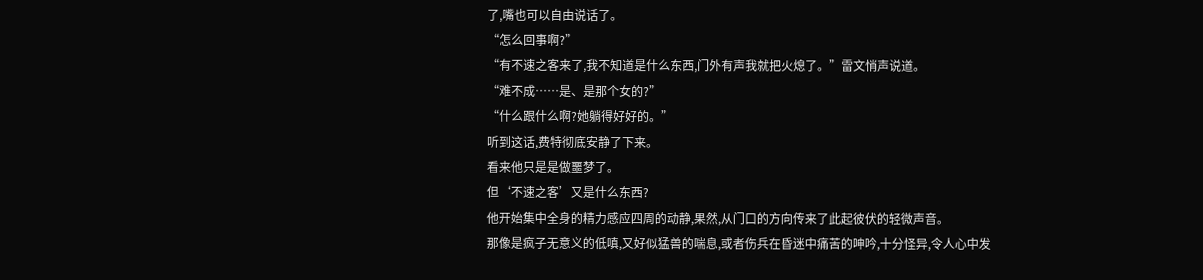了,嘴也可以自由说话了。
“怎么回事啊?”
“有不速之客来了,我不知道是什么东西,门外有声我就把火熄了。”雷文悄声说道。
“难不成……是、是那个女的?”
“什么跟什么啊?她躺得好好的。”
听到这话,费特彻底安静了下来。
看来他只是是做噩梦了。
但‘不速之客’又是什么东西?
他开始集中全身的精力感应四周的动静,果然,从门口的方向传来了此起彼伏的轻微声音。
那像是疯子无意义的低嗔,又好似猛兽的喘息,或者伤兵在昏迷中痛苦的呻吟,十分怪异,令人心中发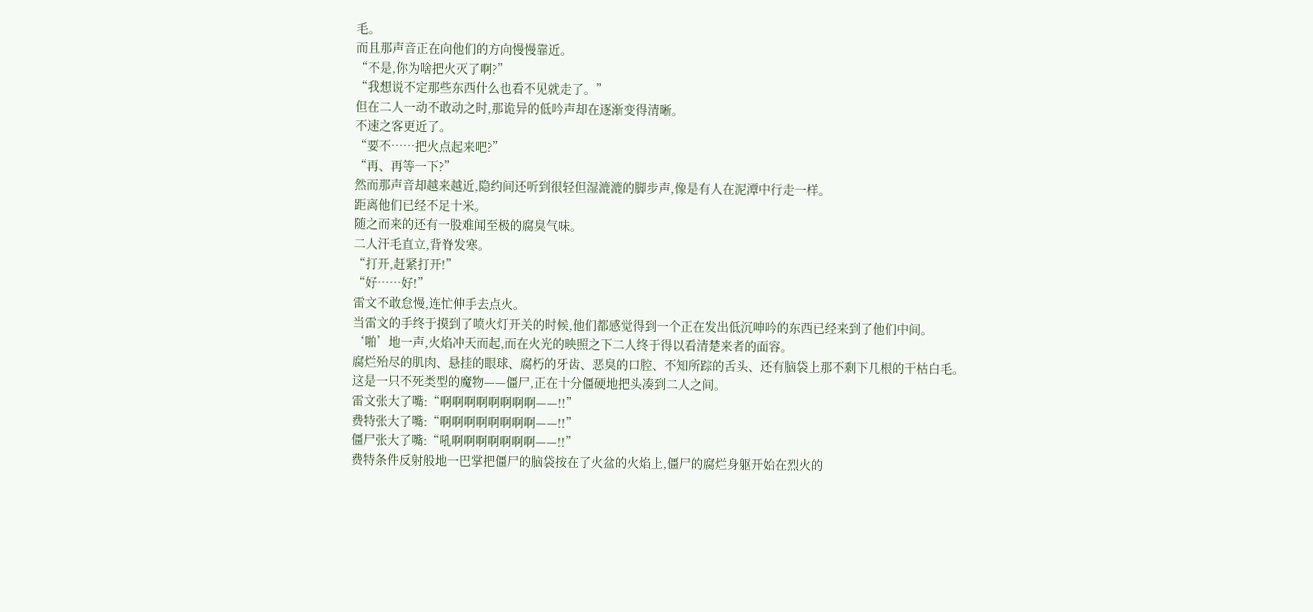毛。
而且那声音正在向他们的方向慢慢靠近。
“不是,你为啥把火灭了啊?”
“我想说不定那些东西什么也看不见就走了。”
但在二人一动不敢动之时,那诡异的低吟声却在逐渐变得清晰。
不速之客更近了。
“要不……把火点起来吧?”
“再、再等一下?”
然而那声音却越来越近,隐约间还听到很轻但湿漉漉的脚步声,像是有人在泥潭中行走一样。
距离他们已经不足十米。
随之而来的还有一股难闻至极的腐臭气味。
二人汗毛直立,背脊发寒。
“打开,赶紧打开!”
“好……好!”
雷文不敢怠慢,连忙伸手去点火。
当雷文的手终于摸到了喷火灯开关的时候,他们都感觉得到一个正在发出低沉呻吟的东西已经来到了他们中间。
‘啪’地一声,火焰冲天而起,而在火光的映照之下二人终于得以看清楚来者的面容。
腐烂殆尽的肌肉、悬挂的眼球、腐朽的牙齿、恶臭的口腔、不知所踪的舌头、还有脑袋上那不剩下几根的干枯白毛。
这是一只不死类型的魔物——僵尸,正在十分僵硬地把头凑到二人之间。
雷文张大了嘴:“啊啊啊啊啊啊啊啊——!!”
费特张大了嘴:“啊啊啊啊啊啊啊啊——!!”
僵尸张大了嘴:“吼啊啊啊啊啊啊啊——!!”
费特条件反射般地一巴掌把僵尸的脑袋按在了火盆的火焰上,僵尸的腐烂身躯开始在烈火的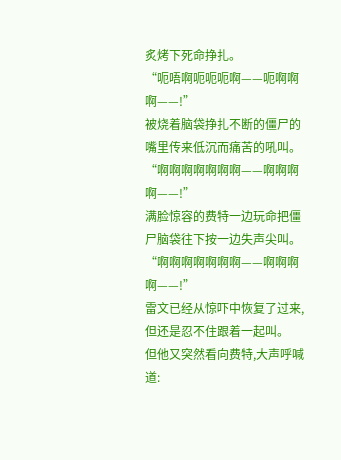炙烤下死命挣扎。
“呃唔啊呃呃呃啊——呃啊啊啊——!”
被烧着脑袋挣扎不断的僵尸的嘴里传来低沉而痛苦的吼叫。
“啊啊啊啊啊啊啊——啊啊啊啊——!”
满脸惊容的费特一边玩命把僵尸脑袋往下按一边失声尖叫。
“啊啊啊啊啊啊啊——啊啊啊啊——!”
雷文已经从惊吓中恢复了过来,但还是忍不住跟着一起叫。
但他又突然看向费特,大声呼喊道: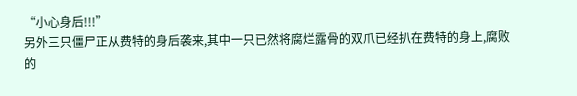“小心身后!!!”
另外三只僵尸正从费特的身后袭来,其中一只已然将腐烂露骨的双爪已经扒在费特的身上,腐败的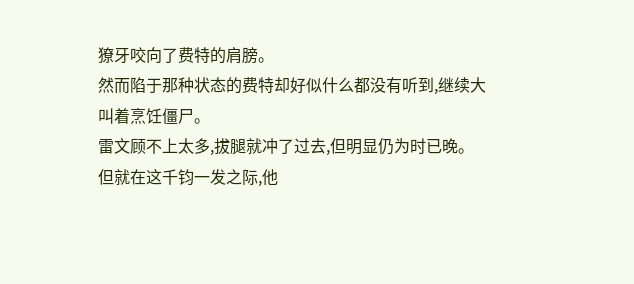獠牙咬向了费特的肩膀。
然而陷于那种状态的费特却好似什么都没有听到,继续大叫着烹饪僵尸。
雷文顾不上太多,拔腿就冲了过去,但明显仍为时已晚。
但就在这千钧一发之际,他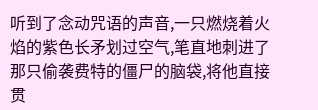听到了念动咒语的声音,一只燃烧着火焰的紫色长矛划过空气,笔直地刺进了那只偷袭费特的僵尸的脑袋,将他直接贯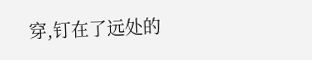穿,钉在了远处的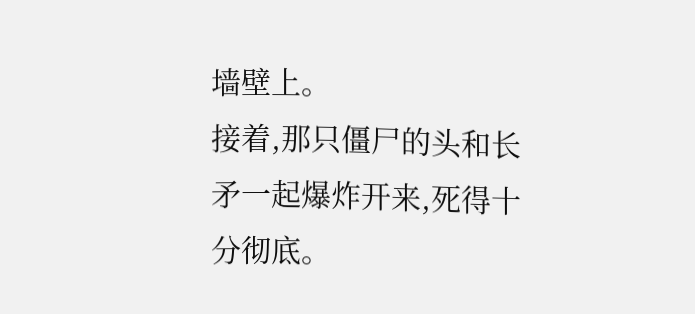墙壁上。
接着,那只僵尸的头和长矛一起爆炸开来,死得十分彻底。